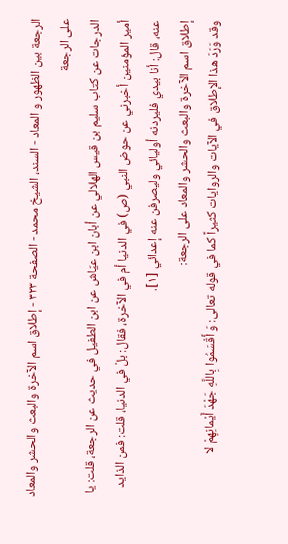الرجعة بين الظهور و المعاد - السند، الشيخ محمد - الصفحة ٣٢٣ - إطلاق اسم الآخرة والبعث والحشر والمعاد على الرجعة
الدرجات عن كتاب سليم بن قيس الهلالي عن أبان ابن عيّاش عن ابن الطفيل في حديث عن الرجعة، قلت: يا أمير المؤمنين أخبرني عن حوض النبي (ص) في الدنيا أم في الآخرة، فقال: بلْ في الدنيا، قلت: فمن الذايد عنه، قال: أنا بيدي فليردنه أوليائي وليصرفن عنه إعدائي [١].
إطلاق اسم الآخرة والبعث والحشر والمعاد على الرجعة:
وقد وَرَدَ هذا الإطلاق في الآيات والروايات كثيراً كما في قوله تعالى: وَ أَقْسَمُوا بِاللَّهِ جَهْدَ أَيْمانِهِمْ لا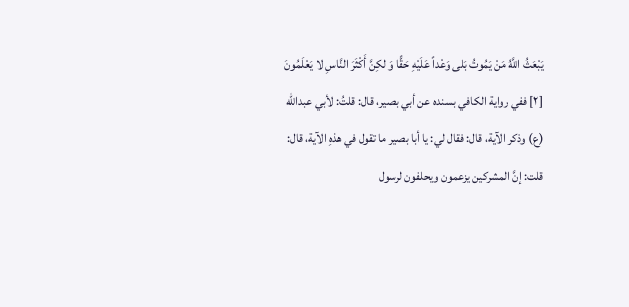يَبْعَثُ اللَّهُ مَنْ يَمُوتُ بَلى وَعْداً عَلَيْهِ حَقًّا وَ لكِنَّ أَكْثَرَ النَّاسِ لا يَعْلَمُونَ [٢] ففي رواية الكافي بسنده عن أبي بصير، قال: قلتُ: لأبي عبدالله (ع) وذكر الآية، قال: فقال لي: يا أبا بصير ما تقول في هذهِ الآية، قال: قلت: إنَّ المشركين يزعمون ويحلفون لرسول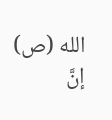الله (ص) إنَّ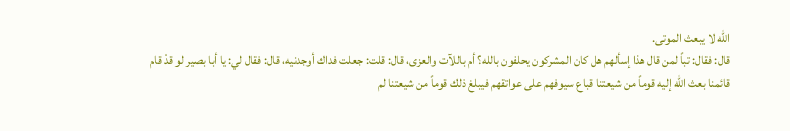الله لا يبعث الموتى.
قال: فقال: تباً لمن قال هذا إسألهم هل كان المشركون يحلفون بالله؟ أم باللآت والعزى، قال: قلت: جعلت فداك أوجدنيه، قال: فقال لي: يا أبا بصير لو قدْ قام قائمنا بعث الله إليه قوماً من شيعتنا قباع سيوفهم على عواتقهم فيبلغ ذلك قوماً من شيعتنا لم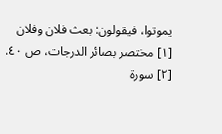يموتوا، فيقولون: بعث فلان وفلان
[١] مختصر بصائر الدرجات، ص ٤٠.
[٢] سورة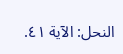النحل: الآية ٤١.